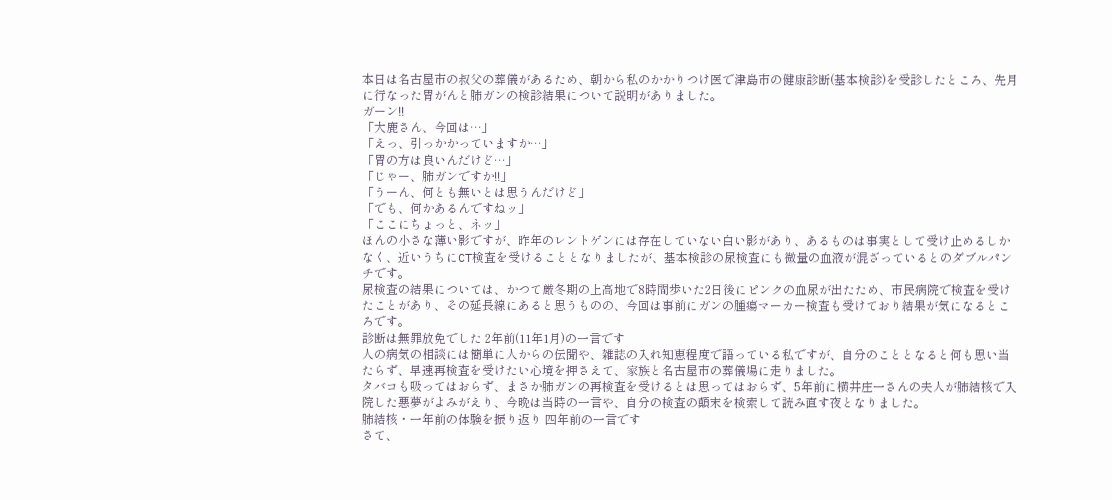本日は名古屋市の叔父の葬儀があるため、朝から私のかかりつけ医で津島市の健康診断(基本検診)を受診したところ、先月に行なった胃がんと肺ガンの検診結果について説明がありました。
ガーン!!
「大鹿さん、今回は…」
「えっ、引っかかっていますか…」
「胃の方は良いんだけど…」
「じゃー、肺ガンですか!!」
「うーん、何とも無いとは思うんだけど」
「でも、何かあるんですねッ」
「ここにちょっと、ネッ」
ほんの小さな薄い影ですが、昨年のレントゲンには存在していない白い影があり、あるものは事実として受け止めるしかなく、近いうちにCT検査を受けることとなりましたが、基本検診の尿検査にも微量の血液が混ざっているとのダブルパンチです。
尿検査の結果については、かつて厳冬期の上高地で8時間歩いた2日後にピンクの血尿が出たため、市民病院で検査を受けたことがあり、その延長線にあると思うものの、今回は事前にガンの腫瘍マーカー検査も受けており結果が気になるところです。
診断は無罪放免でした 2年前(11年1月)の一言です
人の病気の相談には簡単に人からの伝聞や、雑誌の入れ知恵程度で語っている私ですが、自分のこととなると何も思い当たらず、早速再検査を受けたい心境を押さえて、家族と名古屋市の葬儀場に走りました。
タバコも吸ってはおらず、まさか肺ガンの再検査を受けるとは思ってはおらず、5年前に横井庄一さんの夫人が肺結核で入院した悪夢がよみがえり、今晩は当時の一言や、自分の検査の顛末を検索して読み直す夜となりました。
肺結核・一年前の体験を振り返り 四年前の一言です
さて、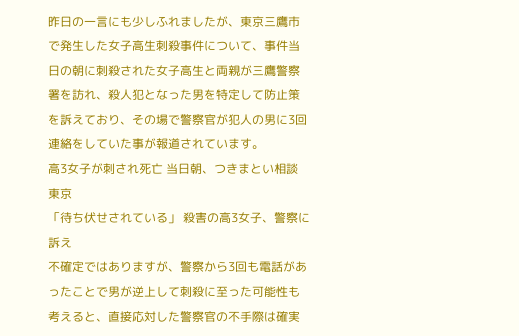昨日の一言にも少しふれましたが、東京三鷹市で発生した女子高生刺殺事件について、事件当日の朝に刺殺された女子高生と両親が三鷹警察署を訪れ、殺人犯となった男を特定して防止策を訴えており、その場で警察官が犯人の男に3回連絡をしていた事が報道されています。
高3女子が刺され死亡 当日朝、つきまとい相談 東京
「待ち伏せされている」 殺害の高3女子、警察に訴え
不確定ではありますが、警察から3回も電話があったことで男が逆上して刺殺に至った可能性も考えると、直接応対した警察官の不手際は確実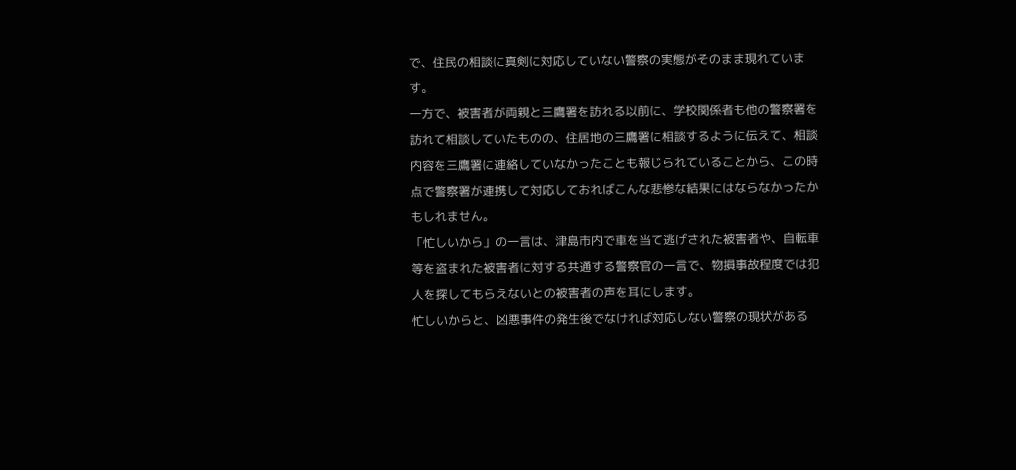で、住民の相談に真剣に対応していない警察の実態がそのまま現れています。
一方で、被害者が両親と三鷹署を訪れる以前に、学校関係者も他の警察署を訪れて相談していたものの、住居地の三鷹署に相談するように伝えて、相談内容を三鷹署に連絡していなかったことも報じられていることから、この時点で警察署が連携して対応しておればこんな悲惨な結果にはならなかったかもしれません。
「忙しいから」の一言は、津島市内で車を当て逃げされた被害者や、自転車等を盗まれた被害者に対する共通する警察官の一言で、物損事故程度では犯人を探してもらえないとの被害者の声を耳にします。
忙しいからと、凶悪事件の発生後でなければ対応しない警察の現状がある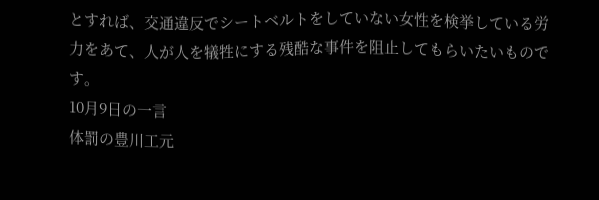とすれば、交通違反でシートベルトをしていない女性を検挙している労力をあて、人が人を犠牲にする残酷な事件を阻止してもらいたいものです。
10月9日の一言
体罰の豊川工元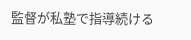監督が私塾で指導続ける